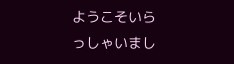ようこそいらっしゃいまし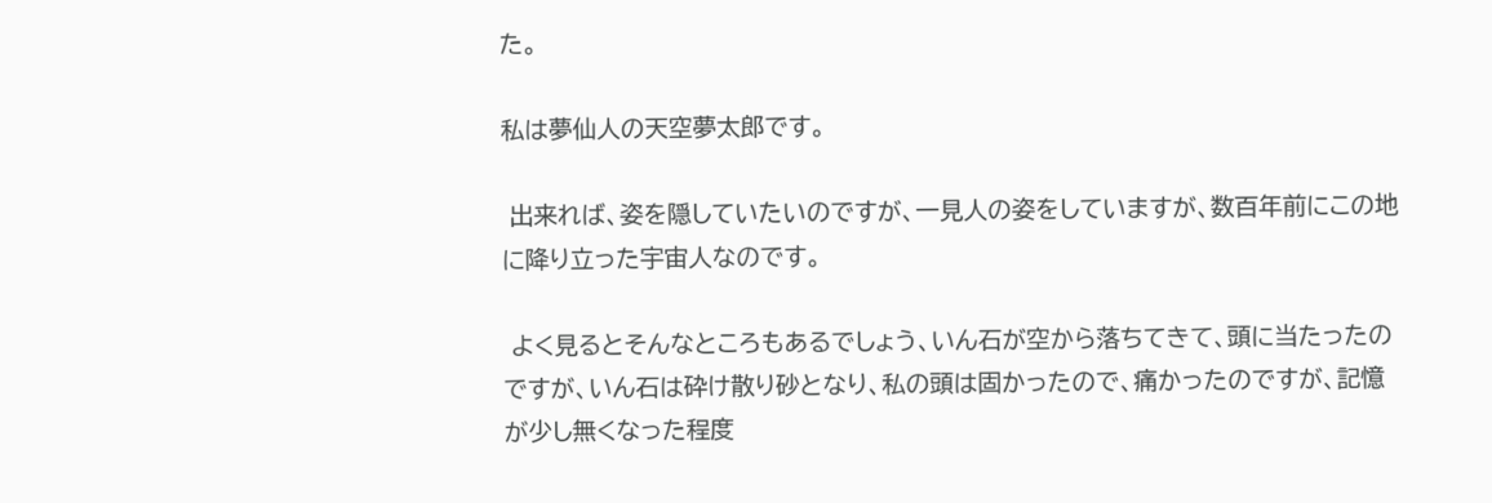た。

私は夢仙人の天空夢太郎です。

 出来れば、姿を隠していたいのですが、一見人の姿をしていますが、数百年前にこの地に降り立った宇宙人なのです。

 よく見るとそんなところもあるでしょう、いん石が空から落ちてきて、頭に当たったのですが、いん石は砕け散り砂となり、私の頭は固かったので、痛かったのですが、記憶が少し無くなった程度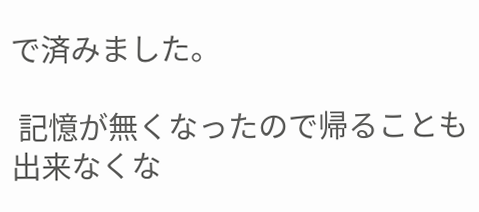で済みました。

 記憶が無くなったので帰ることも出来なくな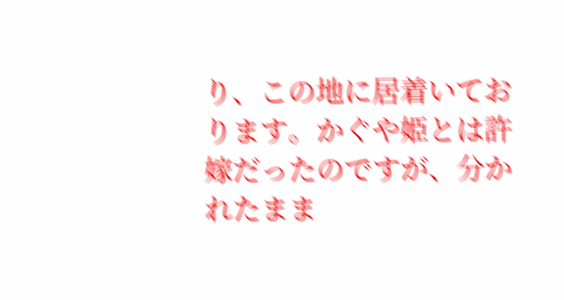り、この地に居着いております。かぐや姫とは許嫁だったのですが、分かれたまま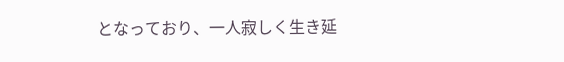となっており、一人寂しく生き延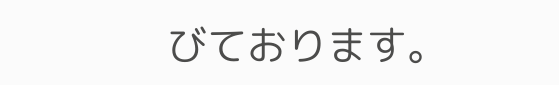びております。